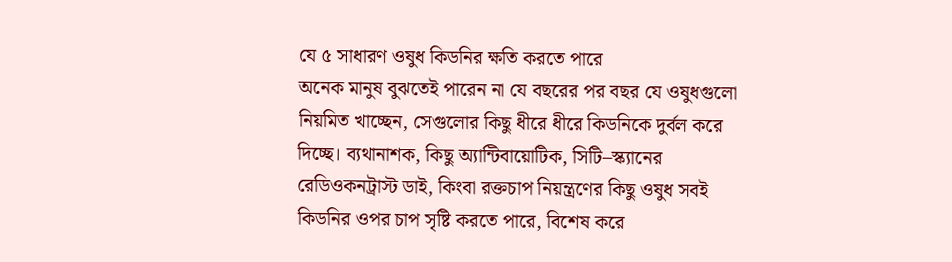যে ৫ সাধারণ ওষুধ কিডনির ক্ষতি করতে পারে
অনেক মানুষ বুঝতেই পারেন না যে বছরের পর বছর যে ওষুধগুলো নিয়মিত খাচ্ছেন, সেগুলোর কিছু ধীরে ধীরে কিডনিকে দুর্বল করে দিচ্ছে। ব্যথানাশক, কিছু অ্যান্টিবায়োটিক, সিটি–স্ক্যানের রেডিওকনট্রাস্ট ডাই, কিংবা রক্তচাপ নিয়ন্ত্রণের কিছু ওষুধ সবই কিডনির ওপর চাপ সৃষ্টি করতে পারে, বিশেষ করে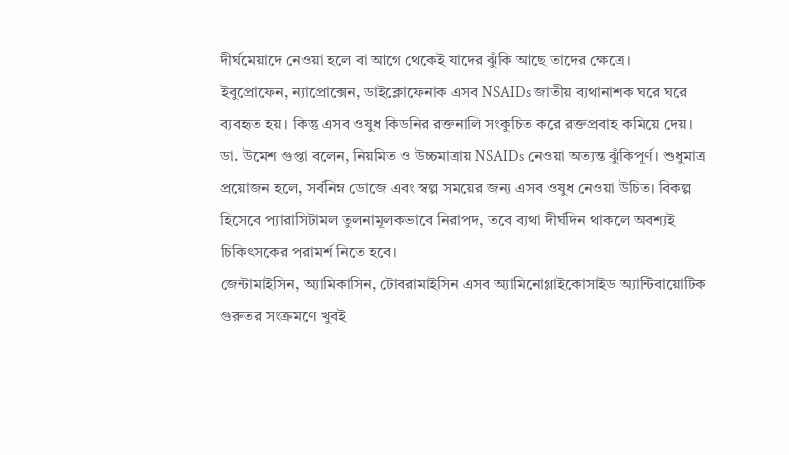দীর্ঘমেয়াদে নেওয়া হলে বা আগে থেকেই যাদের ঝুঁকি আছে তাদের ক্ষেত্রে।
ইবুপ্রোফেন, ন্যাপ্রোক্সেন, ডাইক্লোফেনাক এসব NSAIDs জাতীয় ব্যথানাশক ঘরে ঘরে ব্যবহৃত হয়। কিন্তু এসব ওষুধ কিডনির রক্তনালি সংকুচিত করে রক্তপ্রবাহ কমিয়ে দেয়।
ডা. উমেশ গুপ্তা বলেন, নিয়মিত ও উচ্চমাত্রায় NSAIDs নেওয়া অত্যন্ত ঝুঁকিপূর্ণ। শুধুমাত্র প্রয়োজন হলে, সর্বনিম্ন ডোজে এবং স্বল্প সময়ের জন্য এসব ওষুধ নেওয়া উচিত। বিকল্প হিসেবে প্যারাসিটামল তুলনামূলকভাবে নিরাপদ, তবে ব্যথা দীর্ঘদিন থাকলে অবশ্যই চিকিৎসকের পরামর্শ নিতে হবে।
জেন্টামাইসিন, অ্যামিকাসিন, টোবরামাইসিন এসব অ্যামিনোগ্লাইকোসাইড অ্যান্টিবায়োটিক গুরুতর সংক্রমণে খুবই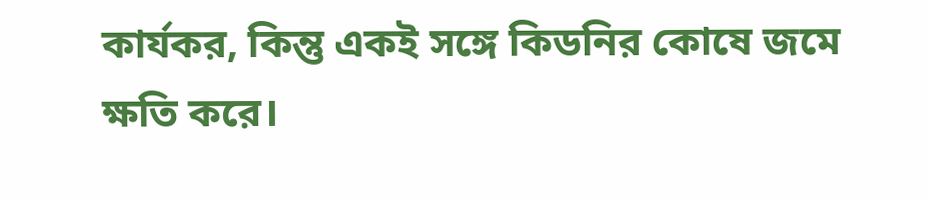কার্যকর, কিন্তু একই সঙ্গে কিডনির কোষে জমে ক্ষতি করে।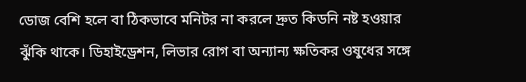ডোজ বেশি হলে বা ঠিকভাবে মনিটর না করলে দ্রুত কিডনি নষ্ট হওয়ার ঝুঁকি থাকে। ডিহাইড্রেশন, লিভার রোগ বা অন্যান্য ক্ষতিকর ওষুধের সঙ্গে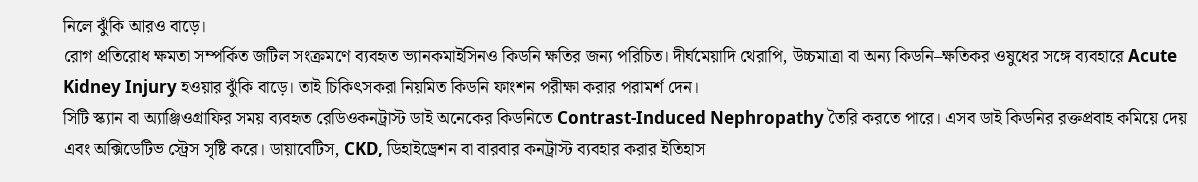নিলে ঝুঁকি আরও বাড়ে।
রোগ প্রতিরোধ ক্ষমতা সম্পর্কিত জটিল সংক্রমণে ব্যবহৃত ভ্যানকমাইসিনও কিডনি ক্ষতির জন্য পরিচিত। দীর্ঘমেয়াদি থেরাপি, উচ্চমাত্রা বা অন্য কিডনি–ক্ষতিকর ওষুধের সঙ্গে ব্যবহারে Acute Kidney Injury হওয়ার ঝুঁকি বাড়ে। তাই চিকিৎসকরা নিয়মিত কিডনি ফাংশন পরীক্ষা করার পরামর্শ দেন।
সিটি স্ক্যান বা অ্যাঞ্জিওগ্রাফির সময় ব্যবহৃত রেডিওকনট্রাস্ট ডাই অনেকের কিডনিতে Contrast-Induced Nephropathy তৈরি করতে পারে। এসব ডাই কিডনির রক্তপ্রবাহ কমিয়ে দেয় এবং অক্সিডেটিভ স্ট্রেস সৃষ্টি করে। ডায়াবেটিস, CKD, ডিহাইড্রেশন বা বারবার কনট্রাস্ট ব্যবহার করার ইতিহাস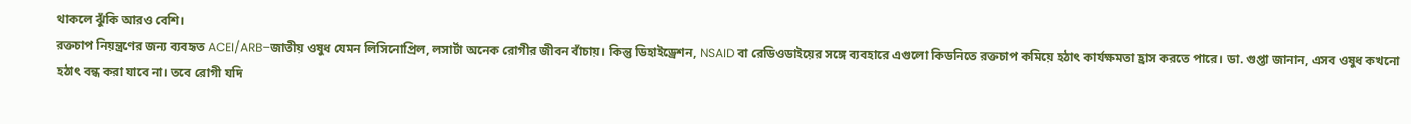থাকলে ঝুঁকি আরও বেশি।
রক্তচাপ নিয়ন্ত্রণের জন্য ব্যবহৃত ACEI/ARB–জাতীয় ওষুধ যেমন লিসিনোপ্রিল, লসার্টা অনেক রোগীর জীবন বাঁচায়। কিন্তু ডিহাইড্রেশন, NSAID বা রেডিওডাইয়ের সঙ্গে ব্যবহারে এগুলো কিডনিতে রক্তচাপ কমিয়ে হঠাৎ কার্যক্ষমতা হ্রাস করতে পারে। ডা. গুপ্তা জানান, এসব ওষুধ কখনো হঠাৎ বন্ধ করা যাবে না। তবে রোগী যদি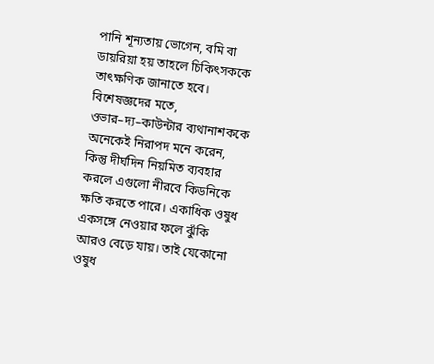পানি শূন্যতায় ভোগেন, বমি বা ডায়রিয়া হয় তাহলে চিকিৎসককে তাৎক্ষণিক জানাতে হবে।
বিশেষজ্ঞদের মতে, ওভার–দ্য–কাউন্টার ব্যথানাশককে অনেকেই নিরাপদ মনে করেন, কিন্তু দীর্ঘদিন নিয়মিত ব্যবহার করলে এগুলো নীরবে কিডনিকে ক্ষতি করতে পারে। একাধিক ওষুধ একসঙ্গে নেওয়ার ফলে ঝুঁকি আরও বেড়ে যায়। তাই যেকোনো ওষুধ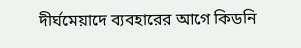দীর্ঘমেয়াদে ব্যবহারের আগে কিডনি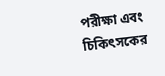পরীক্ষা এবং চিকিৎসকের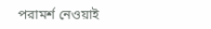পরামর্শ নেওয়াই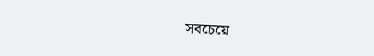সবচেয়ে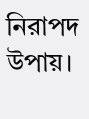নিরাপদ উপায়।